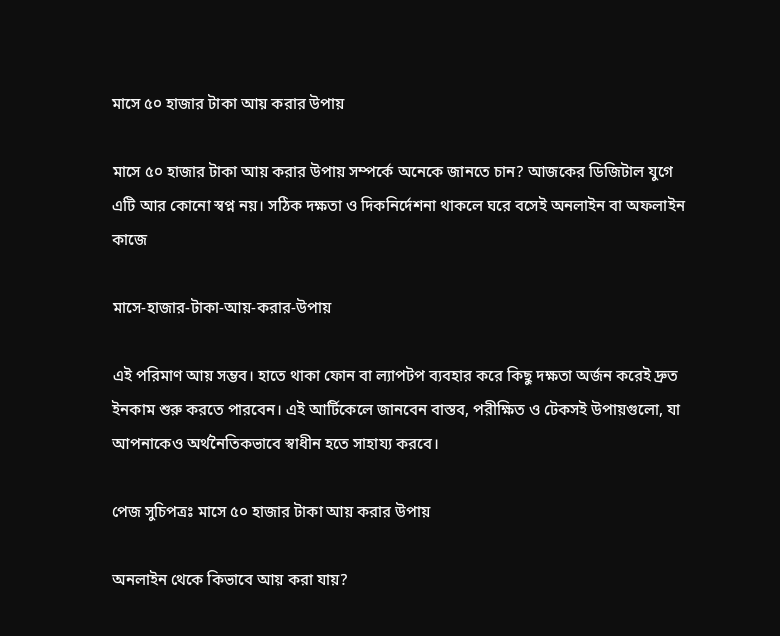মাসে ৫০ হাজার টাকা আয় করার উপায়

মাসে ৫০ হাজার টাকা আয় করার উপায় সম্পর্কে অনেকে জানতে চান? আজকের ডিজিটাল যুগে এটি আর কোনো স্বপ্ন নয়। সঠিক দক্ষতা ও দিকনির্দেশনা থাকলে ঘরে বসেই অনলাইন বা অফলাইন কাজে

মাসে-হাজার-টাকা-আয়-করার-উপায়

এই পরিমাণ আয় সম্ভব। হাতে থাকা ফোন বা ল্যাপটপ ব্যবহার করে কিছু দক্ষতা অর্জন করেই দ্রুত ইনকাম শুরু করতে পারবেন। এই আর্টিকেলে জানবেন বাস্তব, পরীক্ষিত ও টেকসই উপায়গুলো, যা আপনাকেও অর্থনৈতিকভাবে স্বাধীন হতে সাহায্য করবে।

পেজ সুচিপত্রঃ মাসে ৫০ হাজার টাকা আয় করার উপায়

অনলাইন থেকে কিভাবে আয় করা যায়?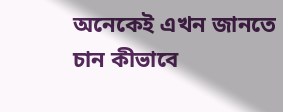অনেকেই এখন জানতে চান কীভাবে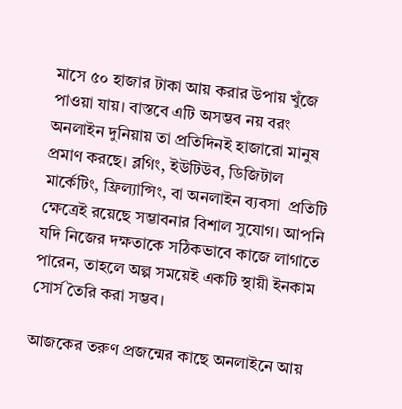মাসে ৫০ হাজার টাকা আয় করার উপায় খুঁজে পাওয়া যায়। বাস্তবে এটি অসম্ভব নয় বরং অনলাইন দুনিয়ায় তা প্রতিদিনই হাজারো মানুষ প্রমাণ করছে। ব্লগিং, ইউটিউব, ডিজিটাল মার্কেটিং, ফ্রিল্যান্সিং, বা অনলাইন ব্যবসা  প্রতিটি ক্ষেত্রেই রয়েছে সম্ভাবনার বিশাল সুযোগ। আপনি যদি নিজের দক্ষতাকে সঠিকভাবে কাজে লাগাতে পারেন, তাহলে অল্প সময়েই একটি স্থায়ী ইনকাম সোর্স তৈরি করা সম্ভব।

আজকের তরুণ প্রজন্মের কাছে অনলাইনে আয়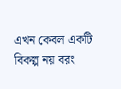এখন কেবল একটি বিকল্প নয় বরং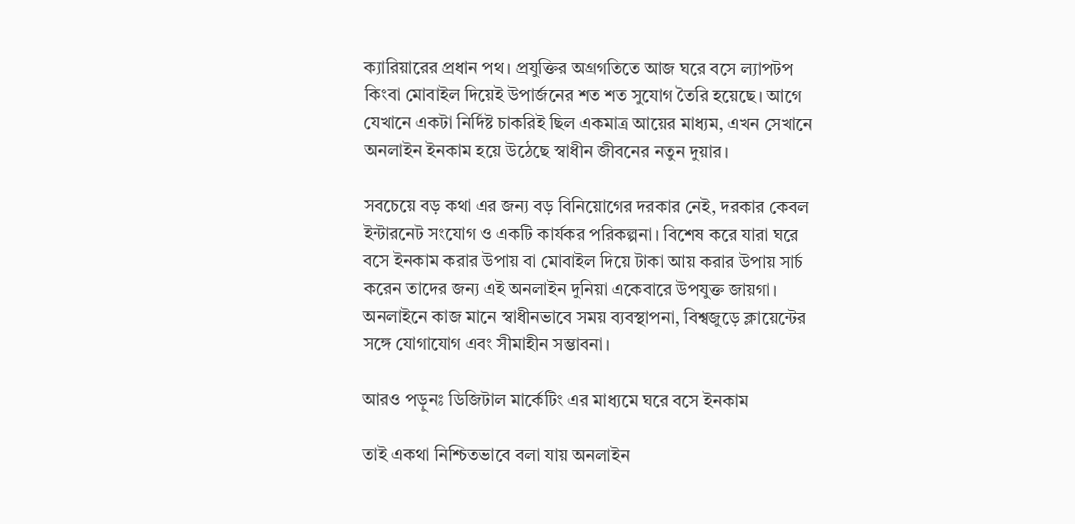ক্যারিয়ারের প্রধান পথ। প্রযুক্তির অগ্রগতিতে আজ ঘরে বসে ল্যাপটপ কিংবা মোবাইল দিয়েই উপার্জনের শত শত সুযোগ তৈরি হয়েছে। আগে যেখানে একটা নির্দিষ্ট চাকরিই ছিল একমাত্র আয়ের মাধ্যম, এখন সেখানে অনলাইন ইনকাম হয়ে উঠেছে স্বাধীন জীবনের নতুন দুয়ার।

সবচেয়ে বড় কথা এর জন্য বড় বিনিয়োগের দরকার নেই, দরকার কেবল ইন্টারনেট সংযোগ ও একটি কার্যকর পরিকল্পনা। বিশেষ করে যারা ঘরে বসে ইনকাম করার উপায় বা মোবাইল দিয়ে টাকা আয় করার উপায় সার্চ করেন তাদের জন্য এই অনলাইন দুনিয়া একেবারে উপযুক্ত জায়গা। অনলাইনে কাজ মানে স্বাধীনভাবে সময় ব্যবস্থাপনা, বিশ্বজুড়ে ক্লায়েন্টের সঙ্গে যোগাযোগ এবং সীমাহীন সম্ভাবনা।

আরও পড়ুনঃ ডিজিটাল মার্কেটিং এর মাধ্যমে ঘরে বসে ইনকাম

তাই একথা নিশ্চিতভাবে বলা যায় অনলাইন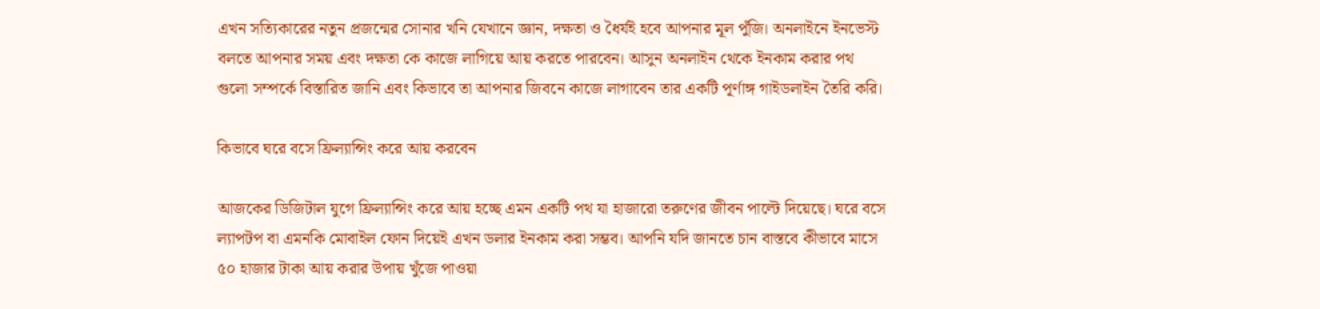এখন সত্যিকারের নতুন প্রজন্মের সোনার খনি যেখানে জ্ঞান, দক্ষতা ও ধৈর্যই হবে আপনার মূল পুঁজি। অনলাইনে ইনভেস্ট বলতে আপনার সময় এবং দক্ষতা কে কাজে লাগিয়ে আয় করতে পারবেন। আসুন অনলাইন থেকে ইনকাম করার পথ গুলো সম্পর্কে বিস্তারিত জানি এবং কিভাবে তা আপনার জিবনে কাজে লাগাবেন তার একটি পূর্ণাঙ্গ গাইডলাইন তৈরি করি।

কিভাবে ঘরে বসে ফ্রিল্যান্সিং করে আয় করবেন

আজকের ডিজিটাল যুগে ফ্রিল্যান্সিং করে আয় হচ্ছে এমন একটি পথ যা হাজারো তরুণের জীবন পাল্টে দিয়েছে। ঘরে বসে ল্যাপটপ বা এমনকি মোবাইল ফোন দিয়েই এখন ডলার ইনকাম করা সম্ভব। আপনি যদি জানতে চান বাস্তবে কীভাবে মাসে ৫০ হাজার টাকা আয় করার উপায় খুঁজে পাওয়া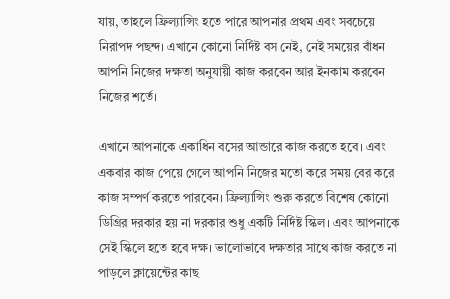যায়, তাহলে ফ্রিল্যান্সিং হতে পারে আপনার প্রথম এবং সবচেয়ে নিরাপদ পছন্দ। এখানে কোনো নির্দিষ্ট বস নেই, নেই সময়ের বাঁধন আপনি নিজের দক্ষতা অনুযায়ী কাজ করবেন আর ইনকাম করবেন নিজের শর্তে।

এখানে আপনাকে একাধিন বসের আন্ডারে কাজ করতে হবে। এবং একবার কাজ পেয়ে গেলে আপনি নিজের মতো করে সময় বের করে কাজ সম্পর্ণ করতে পারবেন। ফ্রিল্যান্সিং শুরু করতে বিশেষ কোনো ডিগ্রির দরকার হয় না দরকার শুধু একটি নির্দিষ্ট স্কিল। এবং আপনাকে সেই স্কিলে হতে হবে দক্ষ। ভালোভাবে দক্ষতার সাথে কাজ করতে না পাড়লে ক্লায়েন্টের কাছ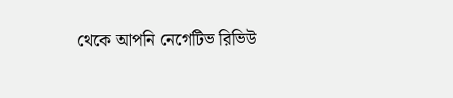থেকে আপনি নেগেটিভ রিভিউ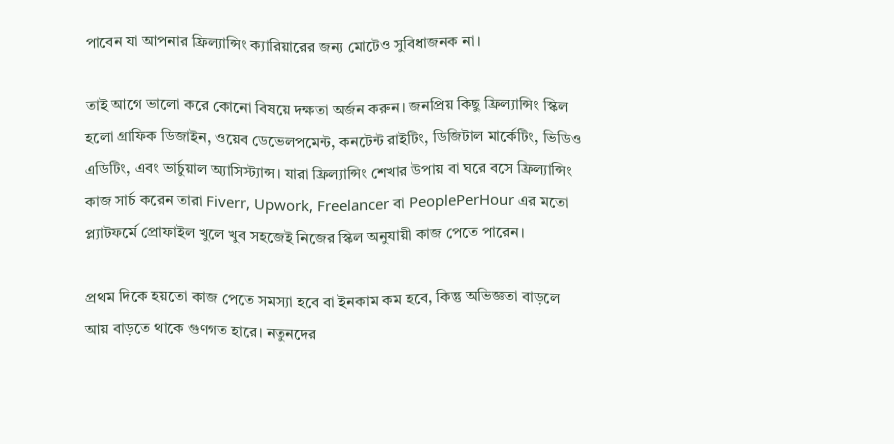পাবেন যা আপনার ফ্রিল্যান্সিং ক্যারিয়ারের জন্য মোটেও সুবিধাজনক না।

তাই আগে ভালো করে কোনো বিষয়ে দক্ষতা অর্জন করুন। জনপ্রিয় কিছু ফ্রিল্যান্সিং স্কিল হলো গ্রাফিক ডিজাইন, ওয়েব ডেভেলপমেন্ট, কনটেন্ট রাইটিং, ডিজিটাল মার্কেটিং, ভিডিও এডিটিং, এবং ভার্চুয়াল অ্যাসিস্ট্যান্স। যারা ফ্রিল্যান্সিং শেখার উপায় বা ঘরে বসে ফ্রিল্যান্সিং কাজ সার্চ করেন তারা Fiverr, Upwork, Freelancer বা PeoplePerHour এর মতো প্ল্যাটফর্মে প্রোফাইল খুলে খুব সহজেই নিজের স্কিল অনুযায়ী কাজ পেতে পারেন।

প্রথম দিকে হয়তো কাজ পেতে সমস্যা হবে বা ইনকাম কম হবে, কিন্তু অভিজ্ঞতা বাড়লে আয় বাড়তে থাকে গুণগত হারে। নতুনদের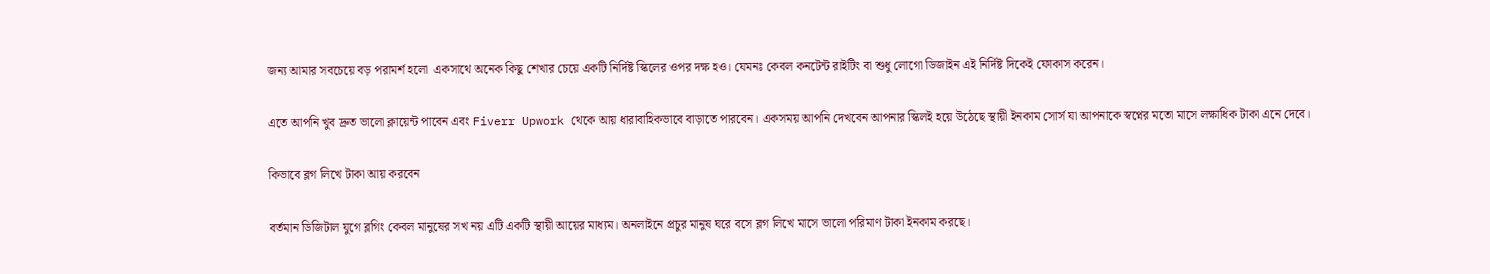জন্য আমার সবচেয়ে বড় পরামর্শ হলো  একসাথে অনেক কিছু শেখার চেয়ে একটি নির্দিষ্ট স্কিলের ওপর দক্ষ হও। যেমনঃ কেবল কনটেন্ট রাইটিং বা শুধু লোগো ডিজাইন এই নির্দিষ্ট দিকেই ফোকাস করেন।

এতে আপনি খুব দ্রুত ভালো ক্লায়েন্ট পাবেন এবং Fiverr Upwork থেকে আয় ধারাবাহিকভাবে বাড়াতে পারবেন। একসময় আপনি দেখবেন আপনার স্কিলই হয়ে উঠেছে স্থায়ী ইনকাম সোর্স যা আপনাকে স্বপ্নের মতো মাসে লক্ষাধিক টাকা এনে দেবে।

কিভাবে ব্লগ লিখে টাকা আয় করবেন

বর্তমান ডিজিটাল যুগে ব্লগিং কেবল মানুষের সখ নয় এটি একটি স্থায়ী আয়ের মাধ্যম। অনলাইনে প্রচুর মানুষ ঘরে বসে ব্লগ লিখে মাসে ভালো পরিমাণ টাকা ইনকাম করছে।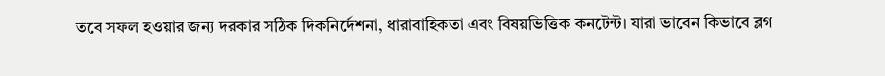তবে সফল হওয়ার জন্য দরকার সঠিক দিকনির্দেশনা, ধারাবাহিকতা এবং বিষয়ভিত্তিক কনটেন্ট। যারা ভাবেন কিভাবে ব্লগ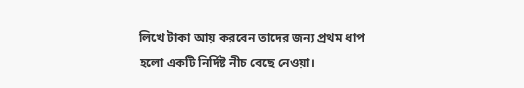লিখে টাকা আয় করবেন তাদের জন্য প্রথম ধাপ হলো একটি নির্দিষ্ট নীচ বেছে নেওয়া।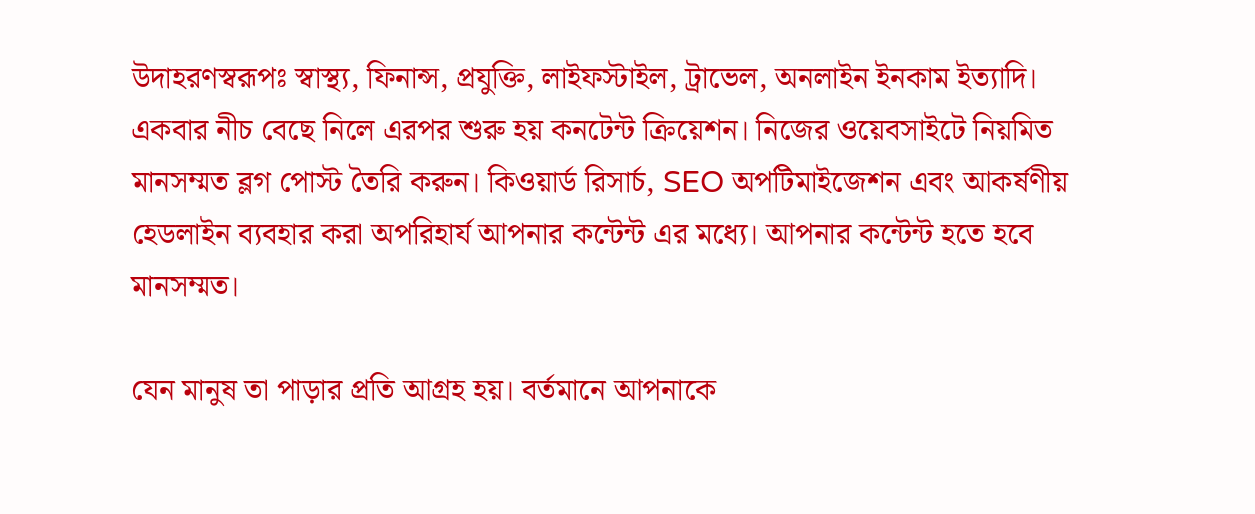উদাহরণস্বরূপঃ স্বাস্থ্য, ফিনান্স, প্রযুক্তি, লাইফস্টাইল, ট্রাভেল, অনলাইন ইনকাম ইত্যাদি। একবার নীচ বেছে নিলে এরপর শুরু হয় কনটেন্ট ক্রিয়েশন। নিজের ওয়েবসাইটে নিয়মিত মানসম্মত ব্লগ পোস্ট তৈরি করুন। কিওয়ার্ড রিসার্চ, SEO অপটিমাইজেশন এবং আকর্ষণীয় হেডলাইন ব্যবহার করা অপরিহার্য আপনার কন্টেন্ট এর মধ্যে। আপনার কন্টেন্ট হতে হবে মানসম্মত।

যেন মানুষ তা পাড়ার প্রতি আগ্রহ হয়। বর্তমানে আপনাকে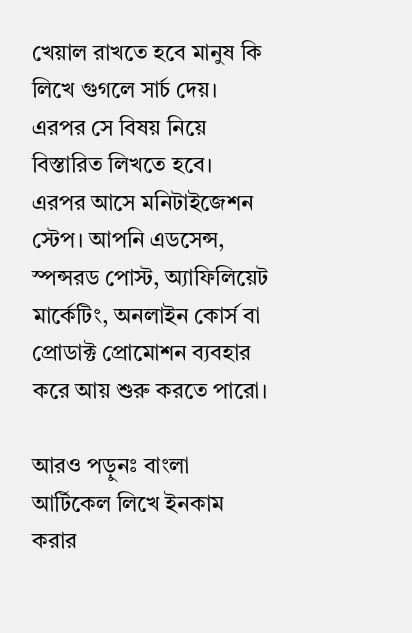খেয়াল রাখতে হবে মানুষ কি লিখে গুগলে সার্চ দেয়। এরপর সে বিষয় নিয়ে বিস্তারিত লিখতে হবে। এরপর আসে মনিটাইজেশন স্টেপ। আপনি এডসেন্স, স্পন্সরড পোস্ট, অ্যাফিলিয়েট মার্কেটিং, অনলাইন কোর্স বা প্রোডাক্ট প্রোমোশন ব্যবহার করে আয় শুরু করতে পারো।

আরও পড়ুনঃ বাংলা আর্টিকেল লিখে ইনকাম করার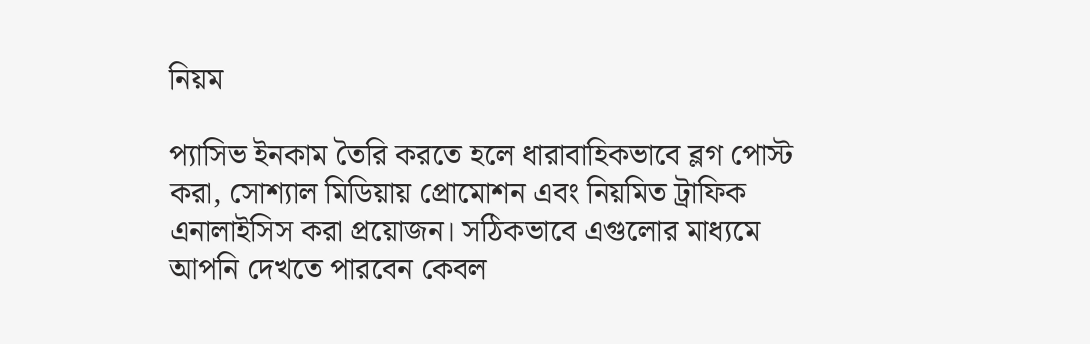নিয়ম

প্যাসিভ ইনকাম তৈরি করতে হলে ধারাবাহিকভাবে ব্লগ পোস্ট করা, সোশ্যাল মিডিয়ায় প্রোমোশন এবং নিয়মিত ট্রাফিক এনালাইসিস করা প্রয়োজন। সঠিকভাবে এগুলোর মাধ্যমে আপনি দেখতে পারবেন কেবল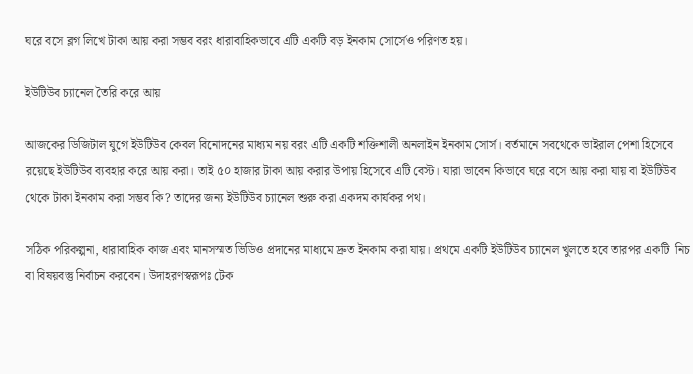ঘরে বসে ব্লগ লিখে টাকা আয় করা সম্ভব বরং ধারাবাহিকভাবে এটি একটি বড় ইনকাম সোর্সেও পরিণত হয়।

ইউটিউব চ্যানেল তৈরি করে আয়

আজকের ডিজিটাল যুগে ইউটিউব কেবল বিনোদনের মাধ্যম নয় বরং এটি একটি শক্তিশালী অনলাইন ইনকাম সোর্স। বর্তমানে সবথেকে ভাইরাল পেশা হিসেবে রয়েছে ইউটিউব ব্যবহার করে আয় করা। তাই ৫০ হাজার টাকা আয় করার উপায় হিসেবে এটি বেস্ট। যারা ভাবেন কিভাবে ঘরে বসে আয় করা যায় বা ইউটিউব থেকে টাকা ইনকাম করা সম্ভব কি? তাদের জন্য ইউটিউব চ্যানেল শুরু করা একদম কার্যকর পথ।

সঠিক পরিকল্পনা, ধারাবাহিক কাজ এবং মানসস্মত ভিডিও প্রদানের মাধ্যমে দ্রুত ইনকাম করা যায়। প্রথমে একটি ইউটিউব চ্যানেল খুলতে হবে তারপর একটি  নিচ বা বিষয়বস্তু নির্বাচন করবেন। উদাহরণস্বরূপঃ টেক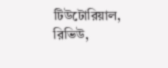টিউটোরিয়াল, রিভিউ,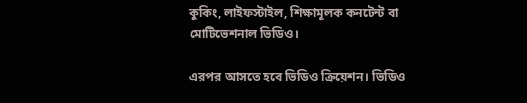কুকিং, লাইফস্টাইল, শিক্ষামূলক কনটেন্ট বা মোটিভেশনাল ভিডিও।

এরপর আসতে হবে ভিডিও ক্রিয়েশন। ভিডিও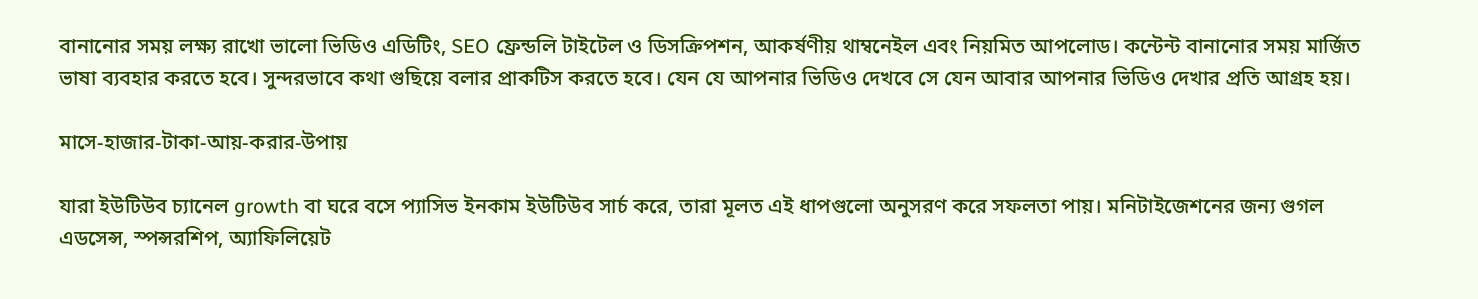বানানোর সময় লক্ষ্য রাখো ভালো ভিডিও এডিটিং, SEO ফ্রেন্ডলি টাইটেল ও ডিসক্রিপশন, আকর্ষণীয় থাম্বনেইল এবং নিয়মিত আপলোড। কন্টেন্ট বানানোর সময় মার্জিত ভাষা ব্যবহার করতে হবে। সুন্দরভাবে কথা গুছিয়ে বলার প্রাকটিস করতে হবে। যেন যে আপনার ভিডিও দেখবে সে যেন আবার আপনার ভিডিও দেখার প্রতি আগ্রহ হয়।

মাসে-হাজার-টাকা-আয়-করার-উপায়

যারা ইউটিউব চ্যানেল growth বা ঘরে বসে প্যাসিভ ইনকাম ইউটিউব সার্চ করে, তারা মূলত এই ধাপগুলো অনুসরণ করে সফলতা পায়। মনিটাইজেশনের জন্য গুগল এডসেন্স, স্পন্সরশিপ, অ্যাফিলিয়েট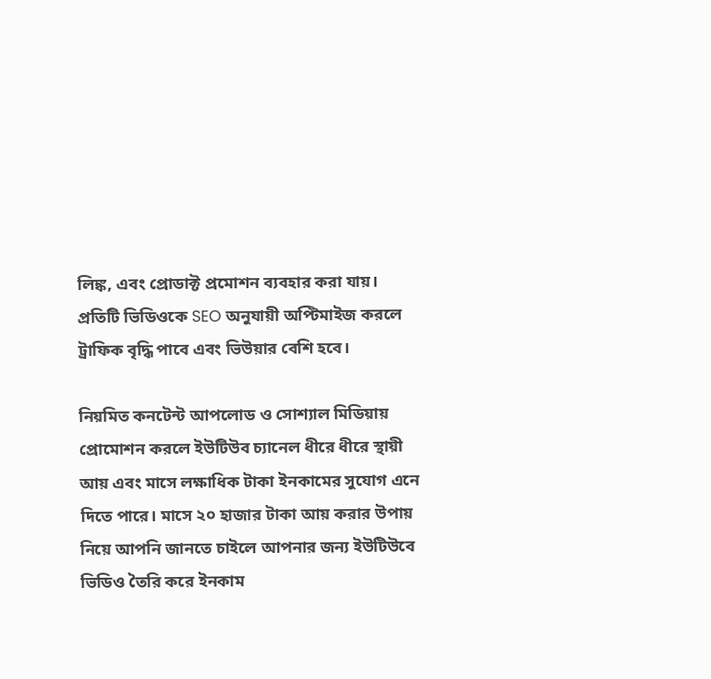লিঙ্ক, এবং প্রোডাক্ট প্রমোশন ব্যবহার করা যায়। প্রতিটি ভিডিওকে SEO অনুযায়ী অপ্টিমাইজ করলে ট্রাফিক বৃদ্ধি পাবে এবং ভিউয়ার বেশি হবে।

নিয়মিত কনটেন্ট আপলোড ও সোশ্যাল মিডিয়ায় প্রোমোশন করলে ইউটিউব চ্যানেল ধীরে ধীরে স্থায়ী আয় এবং মাসে লক্ষাধিক টাকা ইনকামের সুযোগ এনে দিতে পারে। মাসে ২০ হাজার টাকা আয় করার উপায় নিয়ে আপনি জানতে চাইলে আপনার জন্য ইউটিউবে ভিডিও তৈরি করে ইনকাম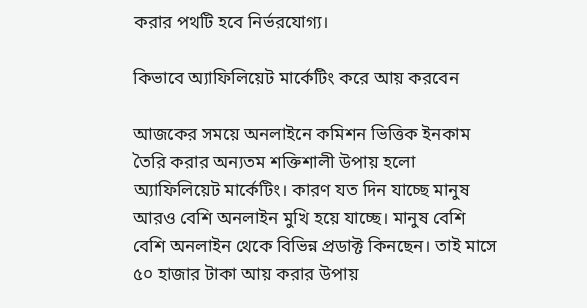করার পথটি হবে নির্ভরযোগ্য।

কিভাবে অ্যাফিলিয়েট মার্কেটিং করে আয় করবেন

আজকের সময়ে অনলাইনে কমিশন ভিত্তিক ইনকাম তৈরি করার অন্যতম শক্তিশালী উপায় হলো অ্যাফিলিয়েট মার্কেটিং। কারণ যত দিন যাচ্ছে মানুষ আরও বেশি অনলাইন মুখি হয়ে যাচ্ছে। মানুষ বেশি বেশি অনলাইন থেকে বিভিন্ন প্রডাক্ট কিনছেন। তাই মাসে ৫০ হাজার টাকা আয় করার উপায়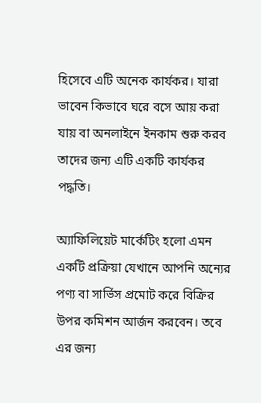হিসেবে এটি অনেক কার্যকর। যারা ভাবেন কিভাবে ঘরে বসে আয় করা যায় বা অনলাইনে ইনকাম শুরু করব তাদের জন্য এটি একটি কার্যকর পদ্ধতি।

অ্যাফিলিয়েট মার্কেটিং হলো এমন একটি প্রক্রিয়া যেখানে আপনি অন্যের পণ্য বা সার্ভিস প্রমোট করে বিক্রির উপর কমিশন আর্জন করবেন। তবে এর জন্য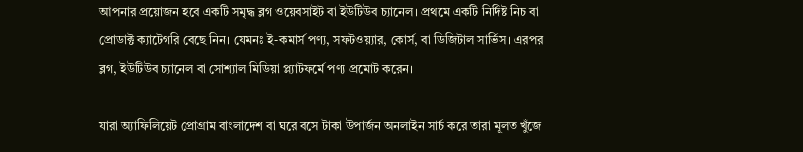আপনার প্রয়োজন হবে একটি সমৃদ্ধ ব্লগ ওয়েবসাইট বা ইউটিউব চ্যানেল। প্রথমে একটি নির্দিষ্ট নিচ বা প্রোডাক্ট ক্যাটেগরি বেছে নিন। যেমনঃ ই-কমার্স পণ্য, সফটওয়্যার, কোর্স, বা ডিজিটাল সার্ভিস। এরপর ব্লগ, ইউটিউব চ্যানেল বা সোশ্যাল মিডিয়া প্ল্যাটফর্মে পণ্য প্রমোট করেন।

যারা অ্যাফিলিয়েট প্রোগ্রাম বাংলাদেশ বা ঘরে বসে টাকা উপার্জন অনলাইন সার্চ করে তারা মূলত খুঁজে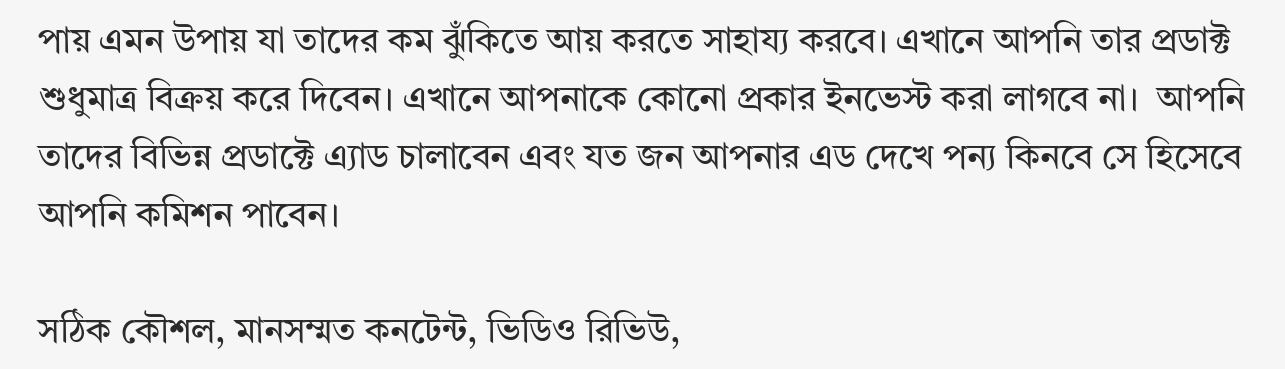পায় এমন উপায় যা তাদের কম ঝুঁকিতে আয় করতে সাহায্য করবে। এখানে আপনি তার প্রডাক্ট শুধুমাত্র বিক্রয় করে দিবেন। এখানে আপনাকে কোনো প্রকার ইনভেস্ট করা লাগবে না।  আপনি তাদের বিভিন্ন প্রডাক্টে এ্যাড চালাবেন এবং যত জন আপনার এড দেখে পন্য কিনবে সে হিসেবে আপনি কমিশন পাবেন।

সঠিক কৌশল, মানসম্মত কনটেন্ট, ভিডিও রিভিউ,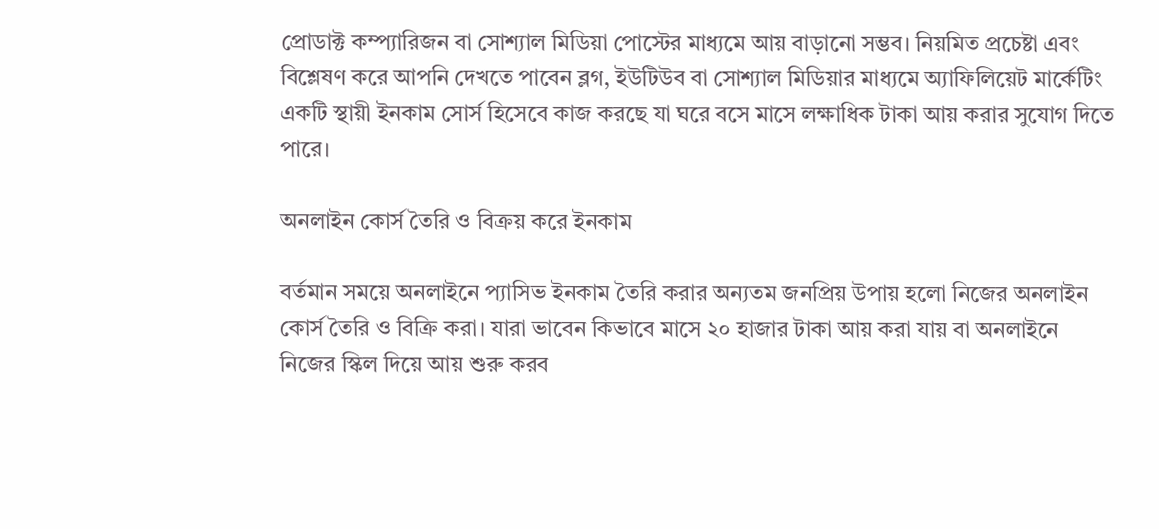প্রোডাক্ট কম্প্যারিজন বা সোশ্যাল মিডিয়া পোস্টের মাধ্যমে আয় বাড়ানো সম্ভব। নিয়মিত প্রচেষ্টা এবং বিশ্লেষণ করে আপনি দেখতে পাবেন ব্লগ, ইউটিউব বা সোশ্যাল মিডিয়ার মাধ্যমে অ্যাফিলিয়েট মার্কেটিং একটি স্থায়ী ইনকাম সোর্স হিসেবে কাজ করছে যা ঘরে বসে মাসে লক্ষাধিক টাকা আয় করার সুযোগ দিতে পারে।

অনলাইন কোর্স তৈরি ও বিক্রয় করে ইনকাম

বর্তমান সময়ে অনলাইনে প্যাসিভ ইনকাম তৈরি করার অন্যতম জনপ্রিয় উপায় হলো নিজের অনলাইন কোর্স তৈরি ও বিক্রি করা। যারা ভাবেন কিভাবে মাসে ২০ হাজার টাকা আয় করা যায় বা অনলাইনে নিজের স্কিল দিয়ে আয় শুরু করব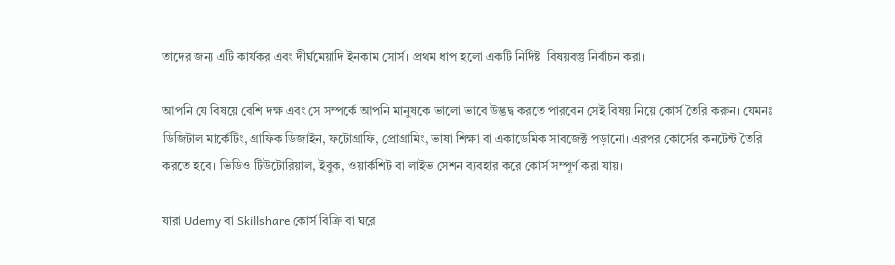তাদের জন্য এটি কার্যকর এবং দীর্ঘমেয়াদি ইনকাম সোর্স। প্রথম ধাপ হলো একটি নির্দিষ্ট  বিষয়বস্তু নির্বাচন করা।

আপনি যে বিষয়ে বেশি দক্ষ এবং সে সম্পর্কে আপনি মানুষকে ভালো ভাবে উদ্ভদ্ব করতে পারবেন সেই বিষয় নিয়ে কোর্স তৈরি করুন। যেমনঃ ডিজিটাল মার্কেটিং, গ্রাফিক ডিজাইন, ফটোগ্রাফি, প্রোগ্রামিং, ভাষা শিক্ষা বা একাডেমিক সাবজেক্ট পড়ানো। এরপর কোর্সের কনটেন্ট তৈরি করতে হবে। ভিডিও টিউটোরিয়াল, ইবুক, ওয়ার্কশিট বা লাইভ সেশন ব্যবহার করে কোর্স সম্পূর্ণ করা যায়।

যারা Udemy বা Skillshare কোর্স বিক্রি বা ঘরে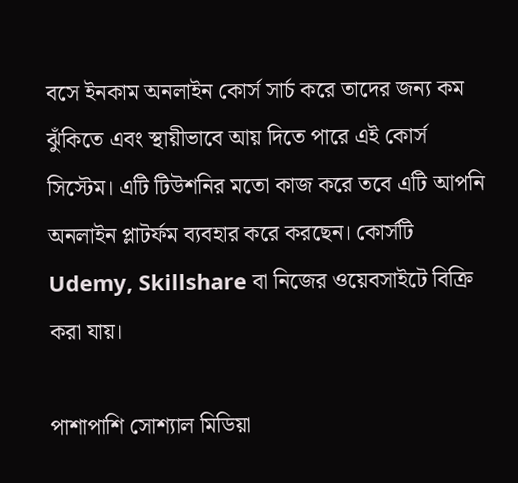বসে ইনকাম অনলাইন কোর্স সার্চ করে তাদের জন্য কম ঝুঁকিতে এবং স্থায়ীভাবে আয় দিতে পারে এই কোর্স সিস্টেম। এটি টিউশনির মতো কাজ করে তবে এটি আপনি অনলাইন প্লাটর্ফম ব্যবহার করে করছেন। কোর্সটি Udemy, Skillshare বা নিজের ওয়েবসাইটে বিক্রি করা যায়।

পাশাপাশি সোশ্যাল মিডিয়া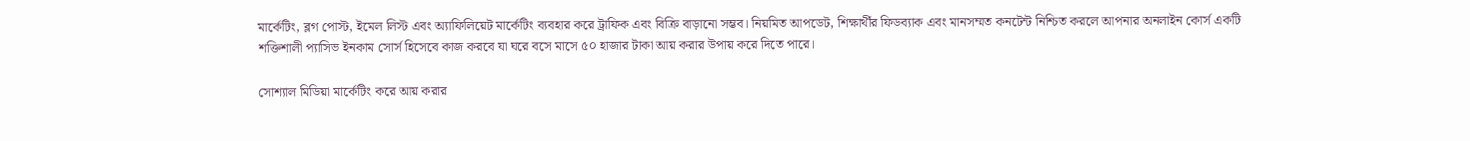মার্কেটিং, ব্লগ পোস্ট, ইমেল লিস্ট এবং অ্যাফিলিয়েট মার্কেটিং ব্যবহার করে ট্রাফিক এবং বিক্রি বাড়ানো সম্ভব। নিয়মিত আপডেট, শিক্ষার্থীর ফিডব্যাক এবং মানসম্মত কনটেন্ট নিশ্চিত করলে আপনার অনলাইন কোর্স একটি শক্তিশালী প্যাসিভ ইনকাম সোর্স হিসেবে কাজ করবে যা ঘরে বসে মাসে ৫০ হাজার টাকা আয় করার উপায় করে দিতে পারে।

সোশ্যাল মিডিয়া মার্কেটিং করে আয় করার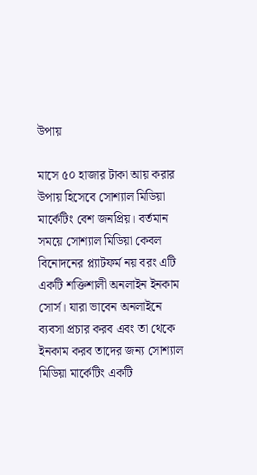উপায়

মাসে ৫০ হাজার টাকা আয় করার উপায় হিসেবে সোশ্যাল মিডিয়া মার্কেটিং বেশ জনপ্রিয়। বর্তমান সময়ে সোশ্যাল মিডিয়া কেবল বিনোদনের প্ল্যাটফর্ম নয় বরং এটি একটি শক্তিশালী অনলাইন ইনকাম সোর্স। যারা ভাবেন অনলাইনে ব্যবসা প্রচার করব এবং তা থেকে ইনকাম করব তাদের জন্য সোশ্যাল মিডিয়া মার্কেটিং একটি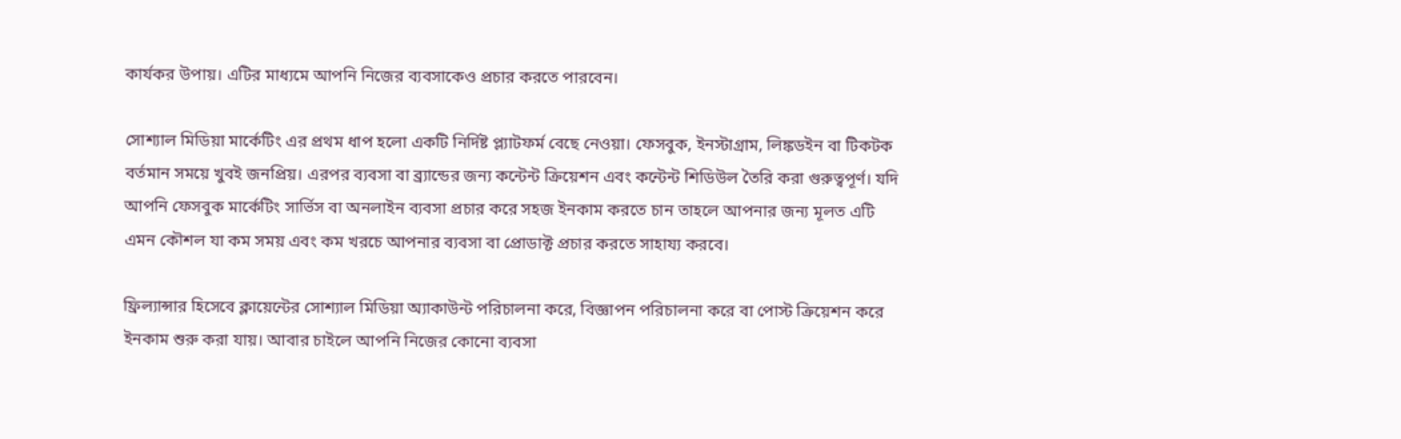কার্যকর উপায়। এটির মাধ্যমে আপনি নিজের ব্যবসাকেও প্রচার করতে পারবেন।

সোশ্যাল মিডিয়া মার্কেটিং এর প্রথম ধাপ হলো একটি নির্দিষ্ট প্ল্যাটফর্ম বেছে নেওয়া। ফেসবুক, ইনস্টাগ্রাম, লিঙ্কডইন বা টিকটক বর্তমান সময়ে খুবই জনপ্রিয়। এরপর ব্যবসা বা ব্র্যান্ডের জন্য কন্টেন্ট ক্রিয়েশন এবং কন্টেন্ট শিডিউল তৈরি করা গুরুত্বপূর্ণ। যদি আপনি ফেসবুক মার্কেটিং সার্ভিস বা অনলাইন ব্যবসা প্রচার করে সহজ ইনকাম করতে চান তাহলে আপনার জন্য মূলত এটি এমন কৌশল যা কম সময় এবং কম খরচে আপনার ব্যবসা বা প্রোডাক্ট প্রচার করতে সাহায্য করবে।

ফ্রিল্যান্সার হিসেবে ক্লায়েন্টের সোশ্যাল মিডিয়া অ্যাকাউন্ট পরিচালনা করে, বিজ্ঞাপন পরিচালনা করে বা পোস্ট ক্রিয়েশন করে ইনকাম শুরু করা যায়। আবার চাইলে আপনি নিজের কোনো ব্যবসা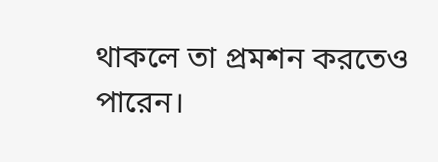থাকলে তা প্রমশন করতেও পারেন।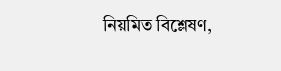নিয়মিত বিশ্লেষণ,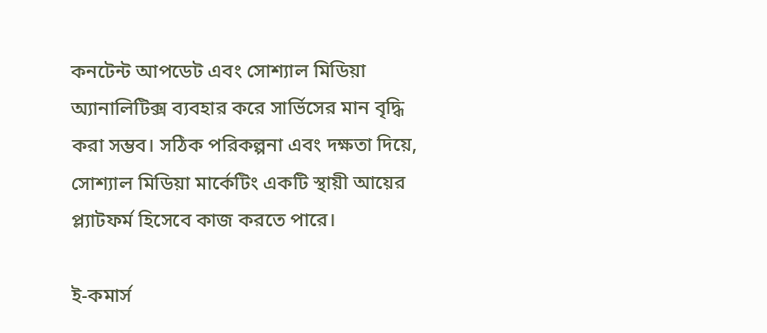কনটেন্ট আপডেট এবং সোশ্যাল মিডিয়া অ্যানালিটিক্স ব্যবহার করে সার্ভিসের মান বৃদ্ধি করা সম্ভব। সঠিক পরিকল্পনা এবং দক্ষতা দিয়ে, সোশ্যাল মিডিয়া মার্কেটিং একটি স্থায়ী আয়ের প্ল্যাটফর্ম হিসেবে কাজ করতে পারে।

ই-কমার্স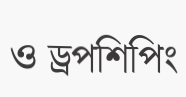ও ড্রপশিপিং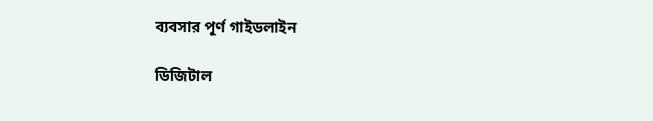ব্যবসার পূর্ণ গাইডলাইন

ডিজিটাল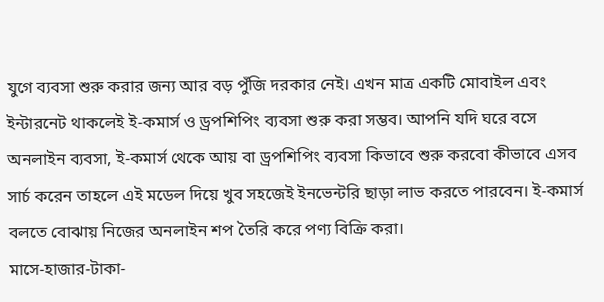যুগে ব্যবসা শুরু করার জন্য আর বড় পুঁজি দরকার নেই। এখন মাত্র একটি মোবাইল এবং ইন্টারনেট থাকলেই ই-কমার্স ও ড্রপশিপিং ব্যবসা শুরু করা সম্ভব। আপনি যদি ঘরে বসে অনলাইন ব্যবসা, ই-কমার্স থেকে আয় বা ড্রপশিপিং ব্যবসা কিভাবে শুরু করবো কীভাবে এসব সার্চ করেন তাহলে এই মডেল দিয়ে খুব সহজেই ইনভেন্টরি ছাড়া লাভ করতে পারবেন। ই-কমার্স বলতে বোঝায় নিজের অনলাইন শপ তৈরি করে পণ্য বিক্রি করা।
মাসে-হাজার-টাকা-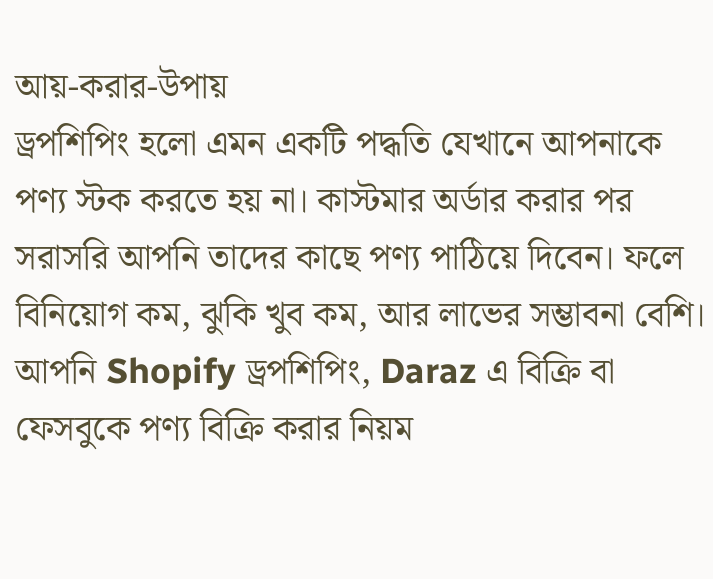আয়-করার-উপায়
ড্রপশিপিং হলো এমন একটি পদ্ধতি যেখানে আপনাকে পণ্য স্টক করতে হয় না। কাস্টমার অর্ডার করার পর সরাসরি আপনি তাদের কাছে পণ্য পাঠিয়ে দিবেন। ফলে বিনিয়োগ কম, ঝুকি খুব কম, আর লাভের সম্ভাবনা বেশি। আপনি Shopify ড্রপশিপিং, Daraz এ বিক্রি বা ফেসবুকে পণ্য বিক্রি করার নিয়ম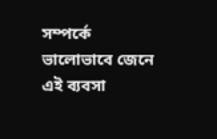সম্পর্কে ভালোভাবে জেনে এই ব্যবসা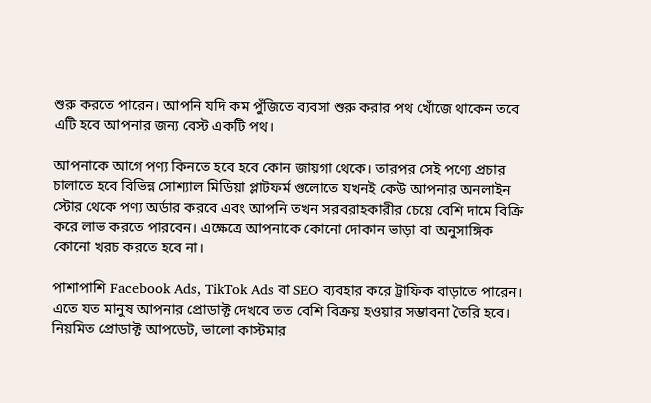শুরু করতে পারেন। আপনি যদি কম পুঁজিতে ব্যবসা শুরু করার পথ খোঁজে থাকেন তবে এটি হবে আপনার জন্য বেস্ট একটি পথ।

আপনাকে আগে পণ্য কিনতে হবে হবে কোন জায়গা থেকে। তারপর সেই পণ্যে প্রচার চালাতে হবে বিভিন্ন সোশ্যাল মিডিয়া প্লাটফর্ম গুলোতে যখনই কেউ আপনার অনলাইন স্টোর থেকে পণ্য অর্ডার করবে এবং আপনি তখন সরবরাহকারীর চেয়ে বেশি দামে বিক্রি করে লাভ করতে পারবেন। এক্ষেত্রে আপনাকে কোনো দোকান ভাড়া বা অনুসাঙ্গিক কোনো খরচ করতে হবে না।

পাশাপাশি Facebook Ads, TikTok Ads বা SEO ব্যবহার করে ট্রাফিক বাড়াতে পারেন। এতে যত মানুষ আপনার প্রোডাক্ট দেখবে তত বেশি বিক্রয় হওয়ার সম্ভাবনা তৈরি হবে। নিয়মিত প্রোডাক্ট আপডেট, ভালো কাস্টমার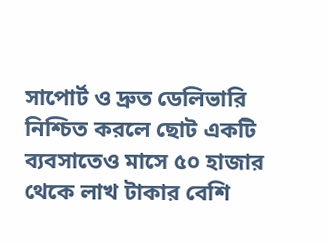সাপোর্ট ও দ্রুত ডেলিভারি নিশ্চিত করলে ছোট একটি ব্যবসাতেও মাসে ৫০ হাজার থেকে লাখ টাকার বেশি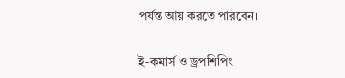পর্যন্ত আয় করতে পারবেন।

ই-কমার্স ও ড্রপশিপিং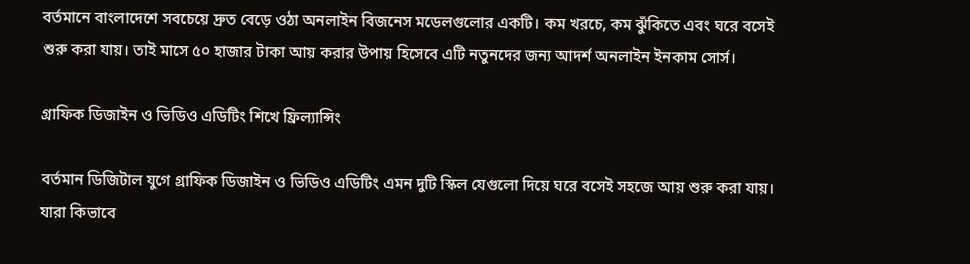বর্তমানে বাংলাদেশে সবচেয়ে দ্রুত বেড়ে ওঠা অনলাইন বিজনেস মডেলগুলোর একটি। কম খরচে, কম ঝুঁকিতে এবং ঘরে বসেই শুরু করা যায়। তাই মাসে ৫০ হাজার টাকা আয় করার উপায় হিসেবে এটি নতুনদের জন্য আদর্শ অনলাইন ইনকাম সোর্স।

গ্রাফিক ডিজাইন ও ভিডিও এডিটিং শিখে ফ্রিল্যান্সিং

বর্তমান ডিজিটাল যুগে গ্রাফিক ডিজাইন ও ভিডিও এডিটিং এমন দুটি স্কিল যেগুলো দিয়ে ঘরে বসেই সহজে আয় শুরু করা যায়। যারা কিভাবে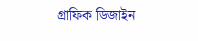গ্রাফিক ডিজাইন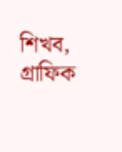শিখব, গ্রাফিক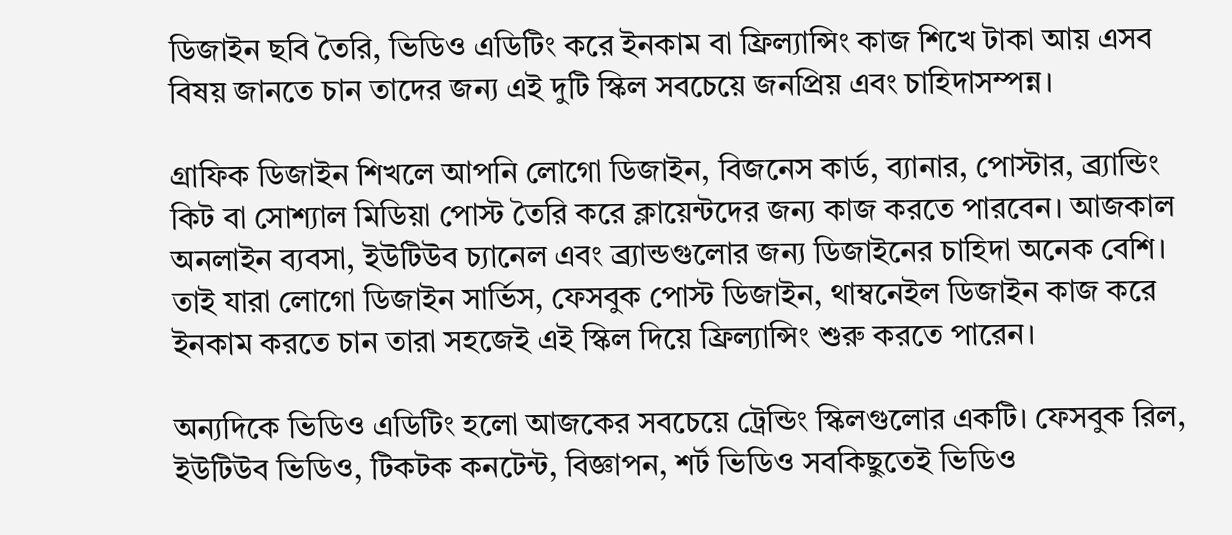ডিজাইন ছবি তৈরি, ভিডিও এডিটিং করে ইনকাম বা ফ্রিল্যান্সিং কাজ শিখে টাকা আয় এসব বিষয় জানতে চান তাদের জন্য এই দুটি স্কিল সবচেয়ে জনপ্রিয় এবং চাহিদাসম্পন্ন।

গ্রাফিক ডিজাইন শিখলে আপনি লোগো ডিজাইন, বিজনেস কার্ড, ব্যানার, পোস্টার, ব্র্যান্ডিং কিট বা সোশ্যাল মিডিয়া পোস্ট তৈরি করে ক্লায়েন্টদের জন্য কাজ করতে পারবেন। আজকাল অনলাইন ব্যবসা, ইউটিউব চ্যানেল এবং ব্র্যান্ডগুলোর জন্য ডিজাইনের চাহিদা অনেক বেশি। তাই যারা লোগো ডিজাইন সার্ভিস, ফেসবুক পোস্ট ডিজাইন, থাম্বনেইল ডিজাইন কাজ করে ইনকাম করতে চান তারা সহজেই এই স্কিল দিয়ে ফ্রিল্যান্সিং শুরু করতে পারেন।

অন্যদিকে ভিডিও এডিটিং হলো আজকের সবচেয়ে ট্রেন্ডিং স্কিলগুলোর একটি। ফেসবুক রিল, ইউটিউব ভিডিও, টিকটক কনটেন্ট, বিজ্ঞাপন, শর্ট ভিডিও সবকিছুতেই ভিডিও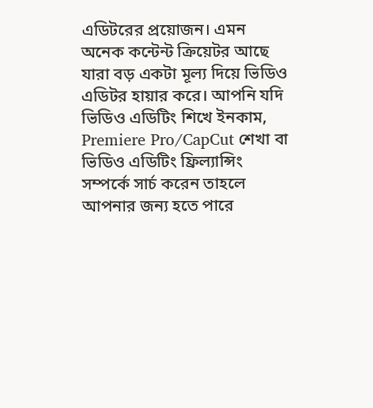এডিটরের প্রয়োজন। এমন অনেক কন্টেন্ট ক্রিয়েটর আছে যারা বড় একটা মূল্য দিয়ে ভিডিও এডিটর হায়ার করে। আপনি যদি ভিডিও এডিটিং শিখে ইনকাম, Premiere Pro/CapCut শেখা বা ভিডিও এডিটিং ফ্রিল্যান্সিং সম্পর্কে সার্চ করেন তাহলে আপনার জন্য হতে পারে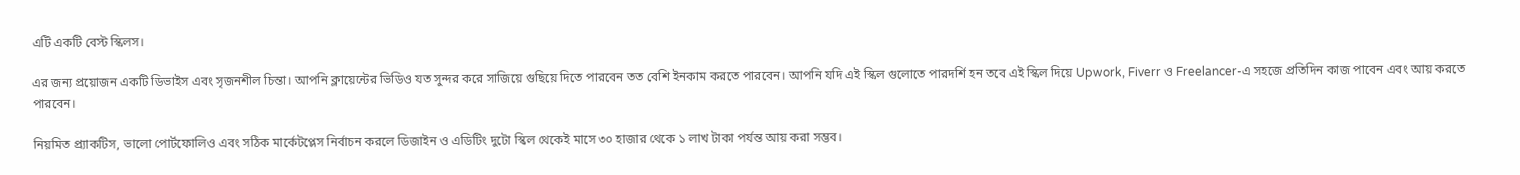এটি একটি বেস্ট স্কিলস।

এর জন্য প্রয়োজন একটি ডিভাইস এবং সৃজনশীল চিন্তা। আপনি ক্লায়েন্টের ভিডিও যত সুন্দর করে সাজিয়ে গুছিয়ে দিতে পারবেন তত বেশি ইনকাম করতে পারবেন। আপনি যদি এই স্কিল গুলোতে পারদর্শি হন তবে এই স্কিল দিয়ে Upwork, Fiverr ও Freelancer-এ সহজে প্রতিদিন কাজ পাবেন এবং আয় করতে পারবেন।

নিয়মিত প্র্যাকটিস, ভালো পোর্টফোলিও এবং সঠিক মার্কেটপ্লেস নির্বাচন করলে ডিজাইন ও এডিটিং দুটো স্কিল থেকেই মাসে ৩০ হাজার থেকে ১ লাখ টাকা পর্যন্ত আয় করা সম্ভব।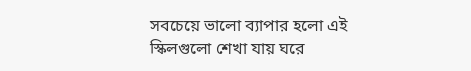সবচেয়ে ভালো ব্যাপার হলো এই স্কিলগুলো শেখা যায় ঘরে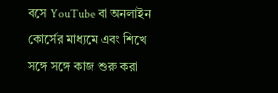বসে YouTube বা অনলাইন কোর্সের মাধ্যমে এবং শিখে সঙ্গে সঙ্গে কাজ শুরু করা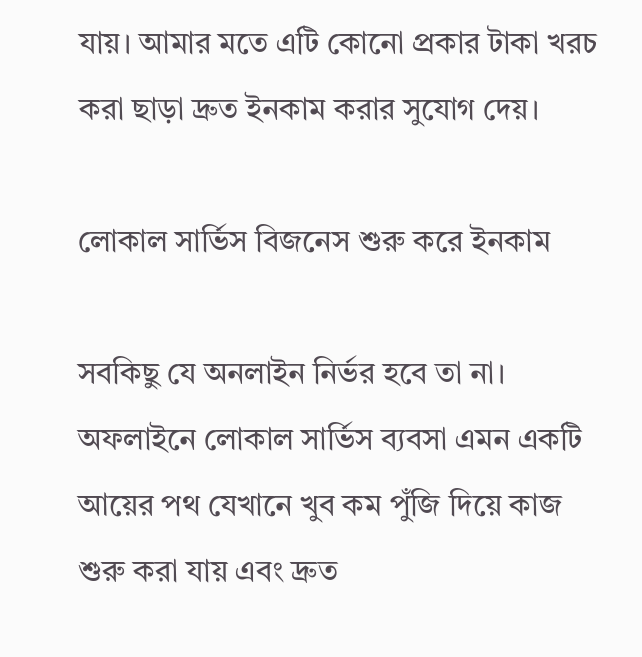যায়। আমার মতে এটি কোনো প্রকার টাকা খরচ করা ছাড়া দ্রুত ইনকাম করার সুযোগ দেয়।

লোকাল সার্ভিস বিজনেস শুরু করে ইনকাম

সবকিছু যে অনলাইন নির্ভর হবে তা না। অফলাইনে লোকাল সার্ভিস ব্যবসা এমন একটি আয়ের পথ যেখানে খুব কম পুঁজি দিয়ে কাজ শুরু করা যায় এবং দ্রুত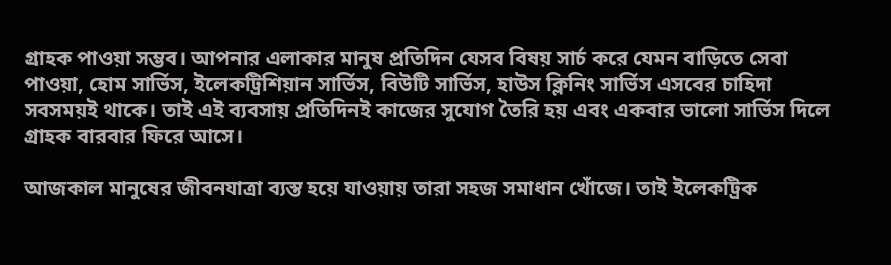গ্রাহক পাওয়া সম্ভব। আপনার এলাকার মানুষ প্রতিদিন যেসব বিষয় সার্চ করে যেমন বাড়িতে সেবা পাওয়া, হোম সার্ভিস, ইলেকট্রিশিয়ান সার্ভিস, বিউটি সার্ভিস, হাউস ক্লিনিং সার্ভিস এসবের চাহিদা সবসময়ই থাকে। তাই এই ব্যবসায় প্রতিদিনই কাজের সুযোগ তৈরি হয় এবং একবার ভালো সার্ভিস দিলে গ্রাহক বারবার ফিরে আসে।

আজকাল মানুষের জীবনযাত্রা ব্যস্ত হয়ে যাওয়ায় তারা সহজ সমাধান খোঁজে। তাই ইলেকট্রিক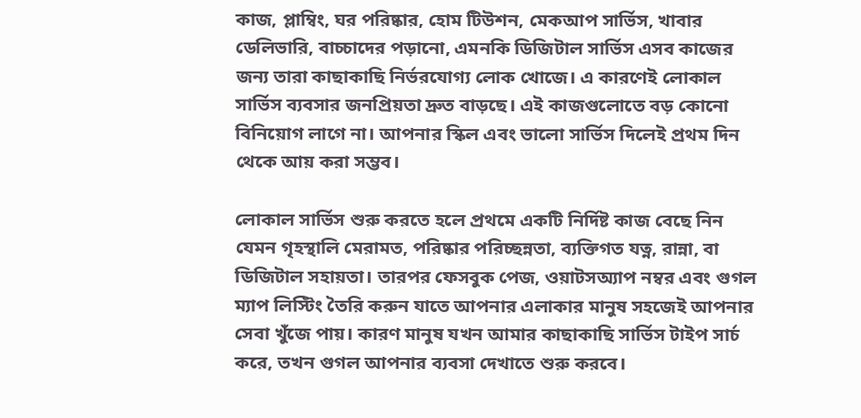কাজ, প্লাম্বিং, ঘর পরিষ্কার, হোম টিউশন, মেকআপ সার্ভিস, খাবার ডেলিভারি, বাচ্চাদের পড়ানো, এমনকি ডিজিটাল সার্ভিস এসব কাজের জন্য তারা কাছাকাছি নির্ভরযোগ্য লোক খোজে। এ কারণেই লোকাল সার্ভিস ব্যবসার জনপ্রিয়তা দ্রুত বাড়ছে। এই কাজগুলোতে বড় কোনো বিনিয়োগ লাগে না। আপনার স্কিল এবং ভালো সার্ভিস দিলেই প্রথম দিন থেকে আয় করা সম্ভব।

লোকাল সার্ভিস শুরু করতে হলে প্রথমে একটি নির্দিষ্ট কাজ বেছে নিন যেমন গৃহস্থালি মেরামত, পরিষ্কার পরিচ্ছন্নতা, ব্যক্তিগত যত্ন, রান্না, বা ডিজিটাল সহায়তা। তারপর ফেসবুক পেজ, ওয়াটসঅ্যাপ নম্বর এবং গুগল ম্যাপ লিস্টিং তৈরি করুন যাতে আপনার এলাকার মানুষ সহজেই আপনার সেবা খুঁজে পায়। কারণ মানুষ যখন আমার কাছাকাছি সার্ভিস টাইপ সার্চ করে, তখন গুগল আপনার ব্যবসা দেখাতে শুরু করবে।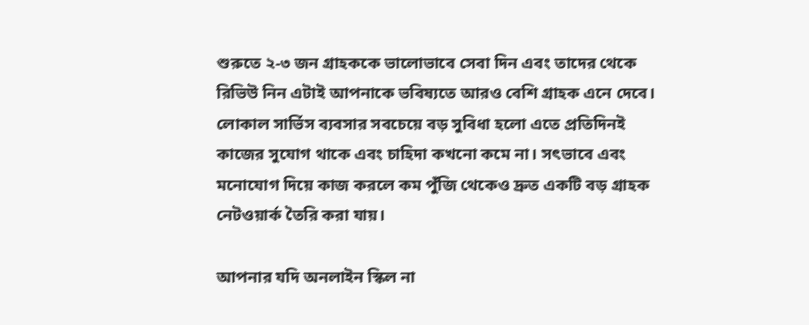শুরুতে ২-৩ জন গ্রাহককে ভালোভাবে সেবা দিন এবং তাদের থেকে রিভিউ নিন এটাই আপনাকে ভবিষ্যতে আরও বেশি গ্রাহক এনে দেবে। লোকাল সার্ভিস ব্যবসার সবচেয়ে বড় সুবিধা হলো এতে প্রতিদিনই কাজের সুযোগ থাকে এবং চাহিদা কখনো কমে না। সৎভাবে এবং মনোযোগ দিয়ে কাজ করলে কম পুঁজি থেকেও দ্রুত একটি বড় গ্রাহক নেটওয়ার্ক তৈরি করা যায়।

আপনার যদি অনলাইন স্কিল না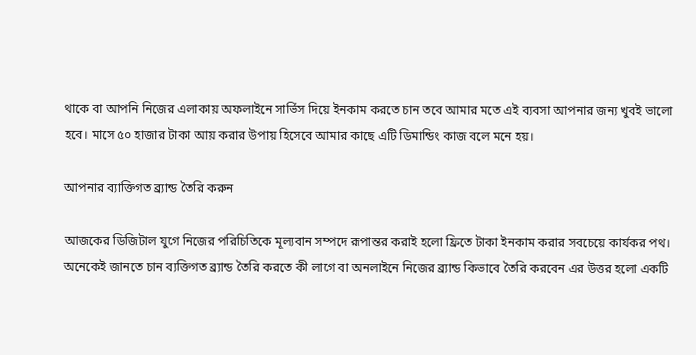থাকে বা আপনি নিজের এলাকায় অফলাইনে সার্ভিস দিয়ে ইনকাম করতে চান তবে আমার মতে এই ব্যবসা আপনার জন্য খুবই ভালো হবে। মাসে ৫০ হাজার টাকা আয় করার উপায় হিসেবে আমার কাছে এটি ডিমান্ডিং কাজ বলে মনে হয়।

আপনার ব্যাক্তিগত ব্র্যান্ড তৈরি করুন

আজকের ডিজিটাল যুগে নিজের পরিচিতিকে মূল্যবান সম্পদে রূপান্তর করাই হলো ফ্রিতে টাকা ইনকাম করার সবচেয়ে কার্যকর পথ। অনেকেই জানতে চান ব্যক্তিগত ব্র্যান্ড তৈরি করতে কী লাগে বা অনলাইনে নিজের ব্র্যান্ড কিভাবে তৈরি করবেন এর উত্তর হলো একটি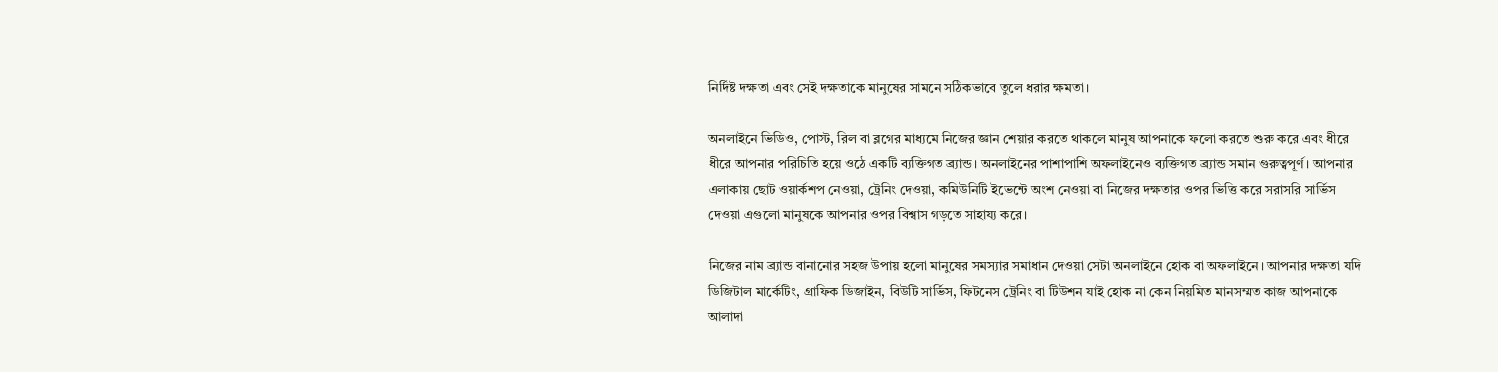নির্দিষ্ট দক্ষতা এবং সেই দক্ষতাকে মানুষের সামনে সঠিকভাবে তুলে ধরার ক্ষমতা।

অনলাইনে ভিডিও, পোস্ট, রিল বা ব্লগের মাধ্যমে নিজের জ্ঞান শেয়ার করতে থাকলে মানুষ আপনাকে ফলো করতে শুরু করে এবং ধীরে ধীরে আপনার পরিচিতি হয়ে ওঠে একটি ব্যক্তিগত ব্র্যান্ড। অনলাইনের পাশাপাশি অফলাইনেও ব্যক্তিগত ব্র্যান্ড সমান গুরুত্বপূর্ণ। আপনার এলাকায় ছোট ওয়ার্কশপ নেওয়া, ট্রেনিং দেওয়া, কমিউনিটি ইভেন্টে অংশ নেওয়া বা নিজের দক্ষতার ওপর ভিত্তি করে সরাসরি সার্ভিস দেওয়া এগুলো মানুষকে আপনার ওপর বিশ্বাস গড়তে সাহায্য করে।

নিজের নাম ব্র্যান্ড বানানোর সহজ উপায় হলো মানুষের সমস্যার সমাধান দেওয়া সেটা অনলাইনে হোক বা অফলাইনে। আপনার দক্ষতা যদি ডিজিটাল মার্কেটিং, গ্রাফিক ডিজাইন, বিউটি সার্ভিস, ফিটনেস ট্রেনিং বা টিউশন যাই হোক না কেন নিয়মিত মানসম্মত কাজ আপনাকে আলাদা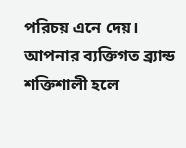পরিচয় এনে দেয়। আপনার ব্যক্তিগত ব্র্যান্ড শক্তিশালী হলে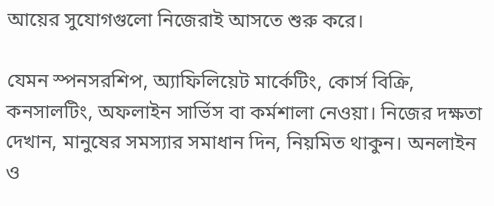আয়ের সুযোগগুলো নিজেরাই আসতে শুরু করে।

যেমন স্পনসরশিপ, অ্যাফিলিয়েট মার্কেটিং, কোর্স বিক্রি, কনসালটিং, অফলাইন সার্ভিস বা কর্মশালা নেওয়া। নিজের দক্ষতা দেখান, মানুষের সমস্যার সমাধান দিন, নিয়মিত থাকুন। অনলাইন ও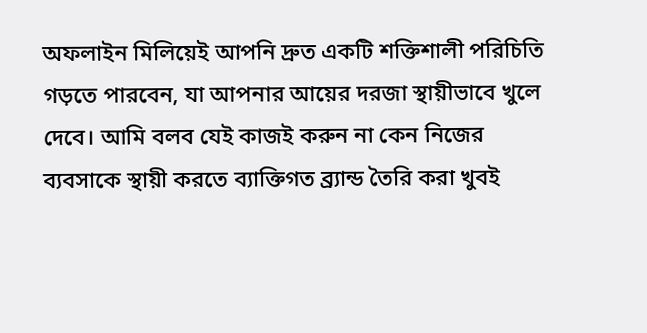অফলাইন মিলিয়েই আপনি দ্রুত একটি শক্তিশালী পরিচিতি গড়তে পারবেন, যা আপনার আয়ের দরজা স্থায়ীভাবে খুলে দেবে। আমি বলব যেই কাজই করুন না কেন নিজের ব্যবসাকে স্থায়ী করতে ব্যাক্তিগত ব্র্যান্ড তৈরি করা খুবই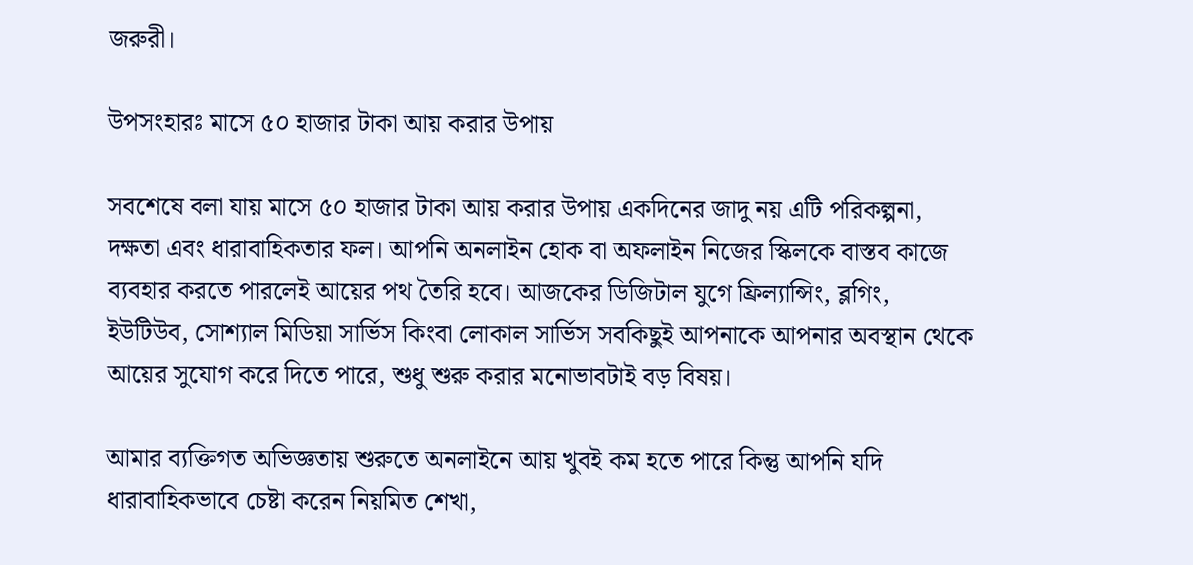জরুরী।

উপসংহারঃ মাসে ৫০ হাজার টাকা আয় করার উপায়

সবশেষে বলা যায় মাসে ৫০ হাজার টাকা আয় করার উপায় একদিনের জাদু নয় এটি পরিকল্পনা, দক্ষতা এবং ধারাবাহিকতার ফল। আপনি অনলাইন হোক বা অফলাইন নিজের স্কিলকে বাস্তব কাজে ব্যবহার করতে পারলেই আয়ের পথ তৈরি হবে। আজকের ডিজিটাল যুগে ফ্রিল্যান্সিং, ব্লগিং, ইউটিউব, সোশ্যাল মিডিয়া সার্ভিস কিংবা লোকাল সার্ভিস সবকিছুই আপনাকে আপনার অবস্থান থেকে আয়ের সুযোগ করে দিতে পারে, শুধু শুরু করার মনোভাবটাই বড় বিষয়।

আমার ব্যক্তিগত অভিজ্ঞতায় শুরুতে অনলাইনে আয় খুবই কম হতে পারে কিন্তু আপনি যদি ধারাবাহিকভাবে চেষ্টা করেন নিয়মিত শেখা,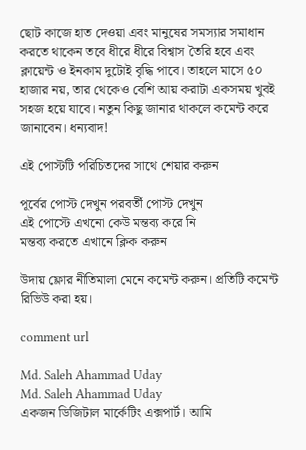ছোট কাজে হাত দেওয়া এবং মানুষের সমস্যার সমাধান করতে থাকেন তবে ধীরে ধীরে বিশ্বাস তৈরি হবে এবং ক্লায়েন্ট ও ইনকাম দুটোই বৃদ্ধি পাবে। তাহলে মাসে ৫০ হাজার নয়, তার থেকেও বেশি আয় করাটা একসময় খুবই সহজ হয়ে যাবে। নতুন কিছু জানার থাকলে কমেন্ট করে জানাবেন। ধন্যবাদ!

এই পোস্টটি পরিচিতদের সাথে শেয়ার করুন

পূর্বের পোস্ট দেখুন পরবর্তী পোস্ট দেখুন
এই পোস্টে এখনো কেউ মন্তব্য করে নি
মন্তব্য করতে এখানে ক্লিক করুন

উদায় ফ্লোর নীতিমালা মেনে কমেন্ট করুন। প্রতিটি কমেন্ট রিভিউ করা হয়।

comment url

Md. Saleh Ahammad Uday
Md. Saleh Ahammad Uday
একজন ডিজিটাল মার্কেটিং এক্সপার্ট। আমি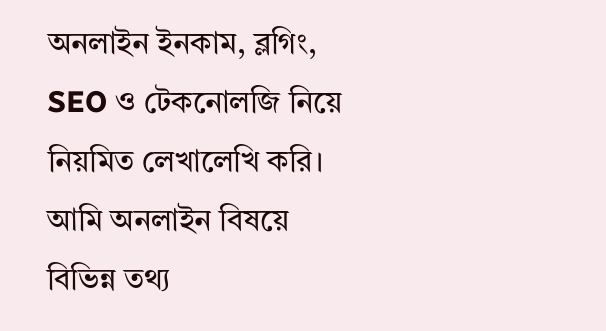অনলাইন ইনকাম, ব্লগিং, SEO ও টেকনোলজি নিয়ে নিয়মিত লেখালেখি করি। আমি অনলাইন বিষয়ে বিভিন্ন তথ্য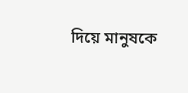দিয়ে মানুষকে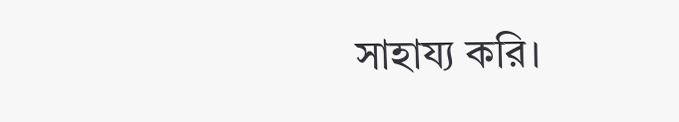সাহায্য করি।